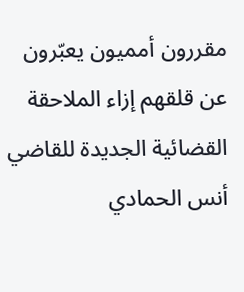مقررون أمميون يعبّرون عن قلقهم إزاء الملاحقة القضائية الجديدة للقاضي أنس الحمادي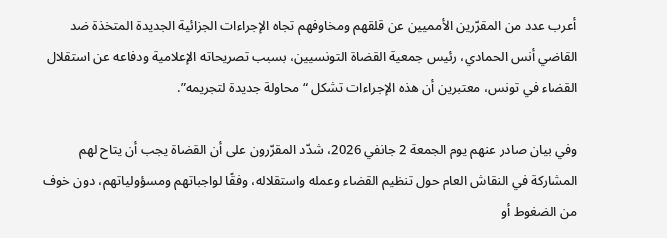أعرب عدد من المقرّرين الأمميين عن قلقهم ومخاوفهم تجاه الإجراءات الجزائية الجديدة المتخذة ضد القاضي أنس الحمادي، رئيس جمعية القضاة التونسيين، بسبب تصريحاته الإعلامية ودفاعه عن استقلال القضاء في تونس، معتبرين أن هذه الإجراءات تشكل “محاولة جديدة لتجريمه”.

وفي بيان صادر عنهم يوم الجمعة 2 جانفي 2026، شدّد المقرّرون على أن القضاة يجب أن يتاح لهم المشاركة في النقاش العام حول تنظيم القضاء وعمله واستقلاله، وفقًا لواجباتهم ومسؤولياتهم، دون خوف من الضغوط أو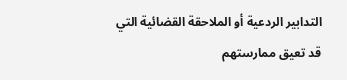التدابير الردعية أو الملاحقة القضائية التي قد تعيق ممارستهم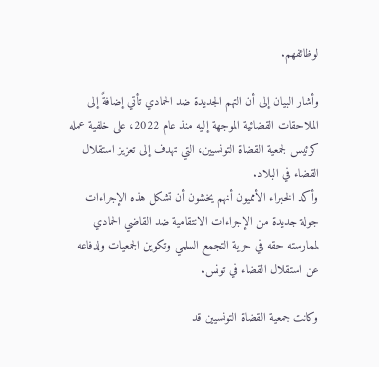لوظائفهم.

وأشار البيان إلى أن التهم الجديدة ضد الحمادي تأتي إضافةً إلى الملاحقات القضائية الموجهة إليه منذ عام 2022، على خلفية عمله كرئيس لجمعية القضاة التونسيين، التي تهدف إلى تعزيز استقلال القضاء في البلاد.
وأكد الخبراء الأمميون أنهم يخشون أن تشكل هذه الإجراءات جولة جديدة من الإجراءات الانتقامية ضد القاضي الحمادي لممارسته حقه في حرية التجمع السلمي وتكوين الجمعيات ولدفاعه عن استقلال القضاء في تونس.

وكانت جمعية القضاة التونسيين قد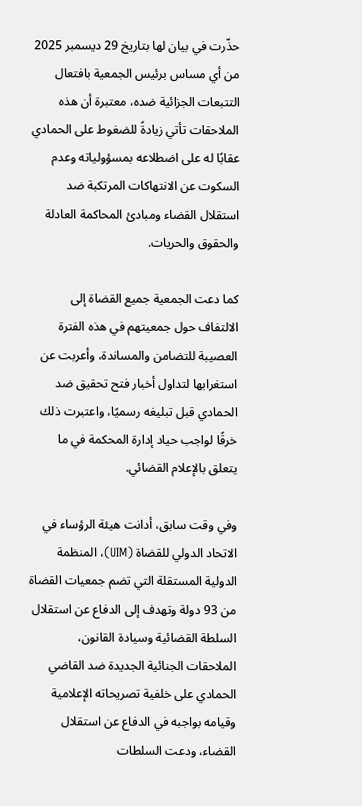حذّرت في بيان لها بتاريخ 29 ديسمبر 2025 من أي مساس برئيس الجمعية بافتعال التتبعات الجزائية ضده، معتبرة أن هذه الملاحقات تأتي زيادةً للضغوط على الحمادي عقابًا له على اضطلاعه بمسؤولياته وعدم السكوت عن الانتهاكات المرتكبة ضد استقلال القضاء ومبادئ المحاكمة العادلة والحقوق والحريات.

كما دعت الجمعية جميع القضاة إلى الالتفاف حول جمعيتهم في هذه الفترة العصيبة للتضامن والمساندة، وأعربت عن استغرابها لتداول أخبار فتح تحقيق ضد الحمادي قبل تبليغه رسميًا، واعتبرت ذلك خرقًا لواجب حياد إدارة المحكمة في ما يتعلق بالإعلام القضائي.

وفي وقت سابق، أدانت هيئة الرؤساء في الاتحاد الدولي للقضاة (UIM)، المنظمة الدولية المستقلة التي تضم جمعيات القضاة من 93 دولة وتهدف إلى الدفاع عن استقلال السلطة القضائية وسيادة القانون، الملاحقات الجنائية الجديدة ضد القاضي الحمادي على خلفية تصريحاته الإعلامية وقيامه بواجبه في الدفاع عن استقلال القضاء، ودعت السلطات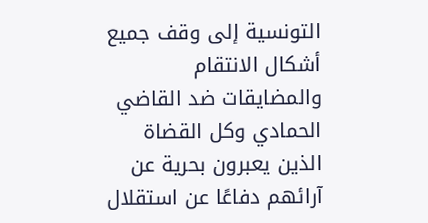التونسية إلى وقف جميع أشكال الانتقام والمضايقات ضد القاضي الحمادي وكل القضاة الذين يعبرون بحرية عن آرائهم دفاعًا عن استقلال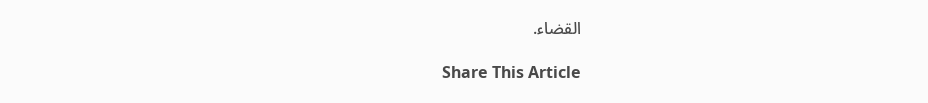القضاء.

Share This Article